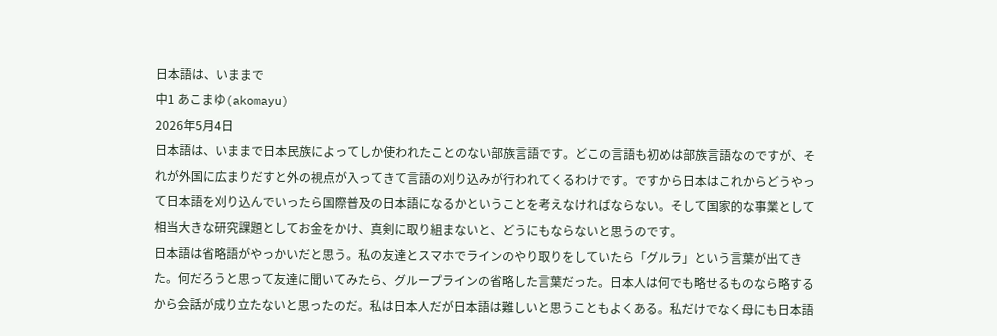日本語は、いままで
中1 あこまゆ(akomayu)
2026年5月4日
日本語は、いままで日本民族によってしか使われたことのない部族言語です。どこの言語も初めは部族言語なのですが、それが外国に広まりだすと外の視点が入ってきて言語の刈り込みが行われてくるわけです。ですから日本はこれからどうやって日本語を刈り込んでいったら国際普及の日本語になるかということを考えなければならない。そして国家的な事業として相当大きな研究課題としてお金をかけ、真剣に取り組まないと、どうにもならないと思うのです。
日本語は省略語がやっかいだと思う。私の友達とスマホでラインのやり取りをしていたら「グルラ」という言葉が出てきた。何だろうと思って友達に聞いてみたら、グループラインの省略した言葉だった。日本人は何でも略せるものなら略するから会話が成り立たないと思ったのだ。私は日本人だが日本語は難しいと思うこともよくある。私だけでなく母にも日本語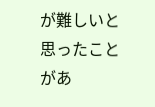が難しいと思ったことがあ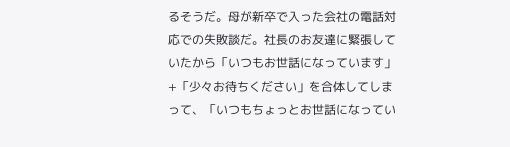るそうだ。母が新卒で入った会社の電話対応での失敗談だ。社長のお友達に緊張していたから「いつもお世話になっています」+「少々お待ちください」を合体してしまって、「いつもちょっとお世話になってい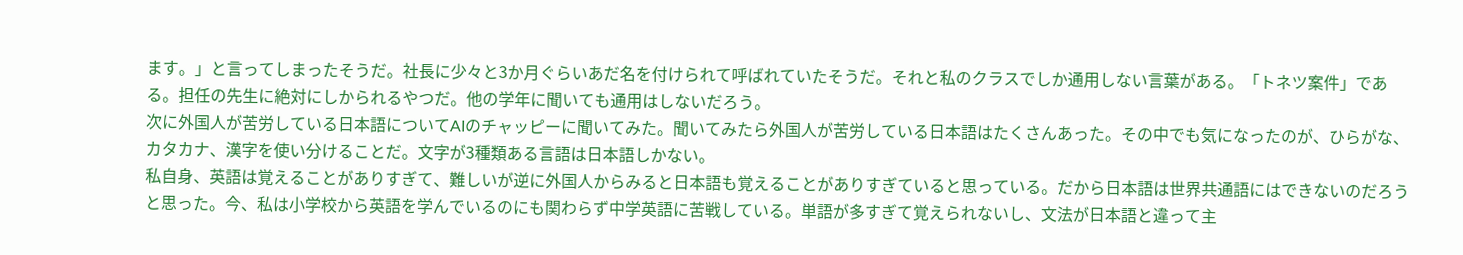ます。」と言ってしまったそうだ。社長に少々と3か月ぐらいあだ名を付けられて呼ばれていたそうだ。それと私のクラスでしか通用しない言葉がある。「トネツ案件」である。担任の先生に絶対にしかられるやつだ。他の学年に聞いても通用はしないだろう。
次に外国人が苦労している日本語についてAIのチャッピーに聞いてみた。聞いてみたら外国人が苦労している日本語はたくさんあった。その中でも気になったのが、ひらがな、カタカナ、漢字を使い分けることだ。文字が3種類ある言語は日本語しかない。
私自身、英語は覚えることがありすぎて、難しいが逆に外国人からみると日本語も覚えることがありすぎていると思っている。だから日本語は世界共通語にはできないのだろうと思った。今、私は小学校から英語を学んでいるのにも関わらず中学英語に苦戦している。単語が多すぎて覚えられないし、文法が日本語と違って主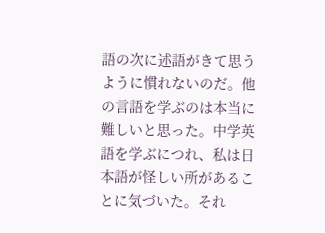語の次に述語がきて思うように慣れないのだ。他の言語を学ぶのは本当に難しいと思った。中学英語を学ぶにつれ、私は日本語が怪しい所があることに気づいた。それ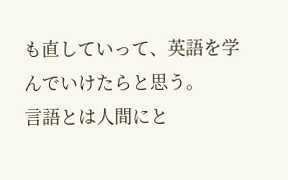も直していって、英語を学んでいけたらと思う。
言語とは人間にと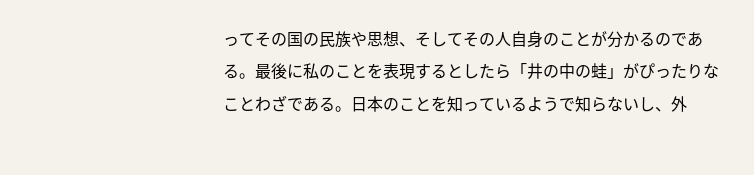ってその国の民族や思想、そしてその人自身のことが分かるのである。最後に私のことを表現するとしたら「井の中の蛙」がぴったりなことわざである。日本のことを知っているようで知らないし、外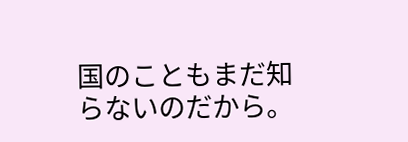国のこともまだ知らないのだから。